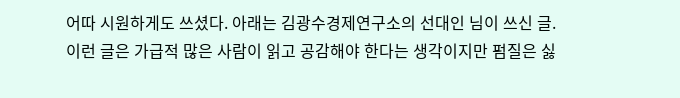어따 시원하게도 쓰셨다. 아래는 김광수경제연구소의 선대인 님이 쓰신 글.
이런 글은 가급적 많은 사람이 읽고 공감해야 한다는 생각이지만 펌질은 싫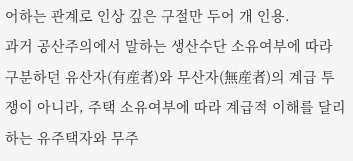어하는 관계로 인상 깊은 구절만 두어 개 인용.
과거 공산주의에서 말하는 생산수단 소유여부에 따라 구분하던 유산자(有産者)와 무산자(無産者)의 계급 투쟁이 아니라, 주택 소유여부에 따라 계급적 이해를 달리하는 유주택자와 무주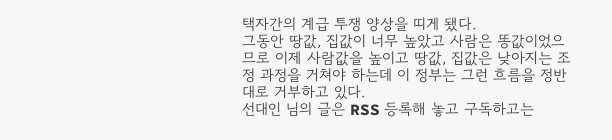택자간의 계급 투쟁 양상을 띠게 됐다.
그동안 땅값, 집값이 너무 높았고 사람은 똥값이었으므로 이제 사람값을 높이고 땅값, 집값은 낮아지는 조정 과정을 거쳐야 하는데 이 정부는 그런 흐름을 정반대로 거부하고 있다.
선대인 님의 글은 RSS 등록해 놓고 구독하고는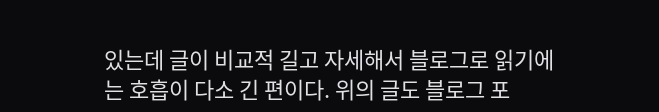있는데 글이 비교적 길고 자세해서 블로그로 읽기에는 호흡이 다소 긴 편이다. 위의 글도 블로그 포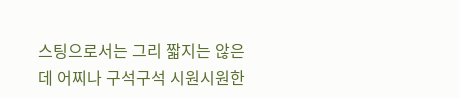스팅으로서는 그리 짧지는 않은데 어찌나 구석구석 시원시원한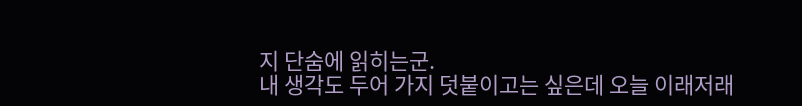지 단숨에 읽히는군.
내 생각도 두어 가지 덧붙이고는 싶은데 오늘 이래저래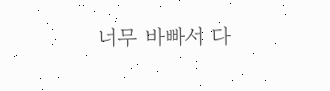너무 바빠서 다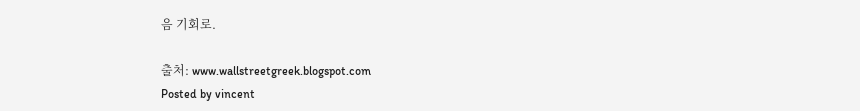음 기회로.

출처: www.wallstreetgreek.blogspot.com
Posted by vincent